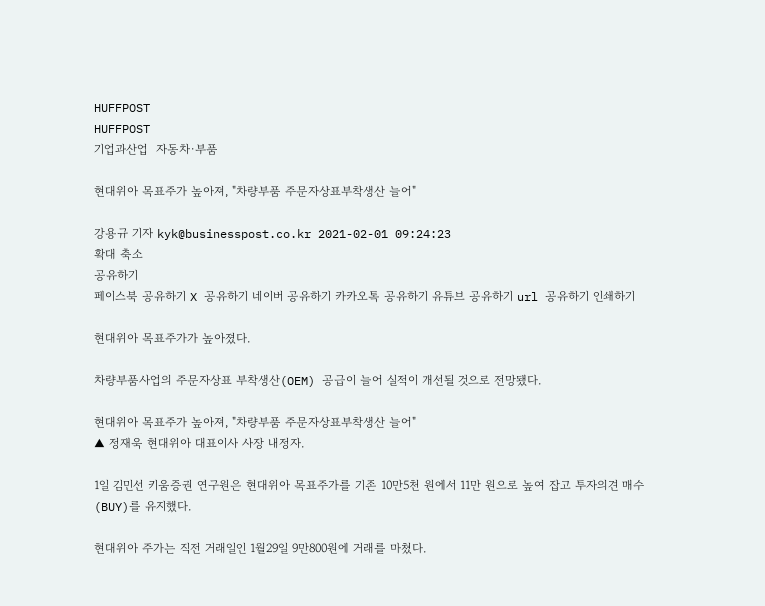HUFFPOST
HUFFPOST
기업과산업  자동차·부품

현대위아 목표주가 높아져, "차량부품 주문자상표부착생산 늘어"

강용규 기자 kyk@businesspost.co.kr 2021-02-01 09:24:23
확대 축소
공유하기
페이스북 공유하기 X 공유하기 네이버 공유하기 카카오톡 공유하기 유튜브 공유하기 url 공유하기 인쇄하기

현대위아 목표주가가 높아졌다.

차량부품사업의 주문자상표 부착생산(OEM) 공급이 늘어 실적이 개선될 것으로 전망됐다.

현대위아 목표주가 높아져, "차량부품 주문자상표부착생산 늘어"
▲ 정재욱 현대위아 대표이사 사장 내정자.

1일 김민선 키움증권 연구원은 현대위아 목표주가를 기존 10만5천 원에서 11만 원으로 높여 잡고 투자의견 매수(BUY)를 유지했다.

현대위아 주가는 직전 거래일인 1월29일 9만800원에 거래를 마쳤다.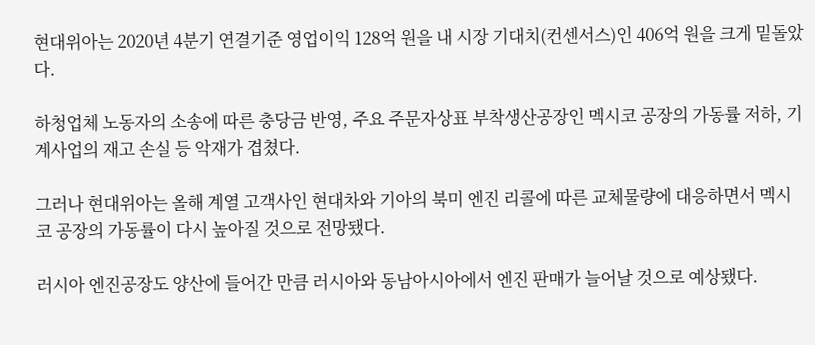현대위아는 2020년 4분기 연결기준 영업이익 128억 원을 내 시장 기대치(컨센서스)인 406억 원을 크게 밑돌았다.

하청업체 노동자의 소송에 따른 충당금 반영, 주요 주문자상표 부착생산공장인 멕시코 공장의 가동률 저하, 기계사업의 재고 손실 등 악재가 겹쳤다.

그러나 현대위아는 올해 계열 고객사인 현대차와 기아의 북미 엔진 리콜에 따른 교체물량에 대응하면서 멕시코 공장의 가동률이 다시 높아질 것으로 전망됐다.

러시아 엔진공장도 양산에 들어간 만큼 러시아와 동남아시아에서 엔진 판매가 늘어날 것으로 예상됐다.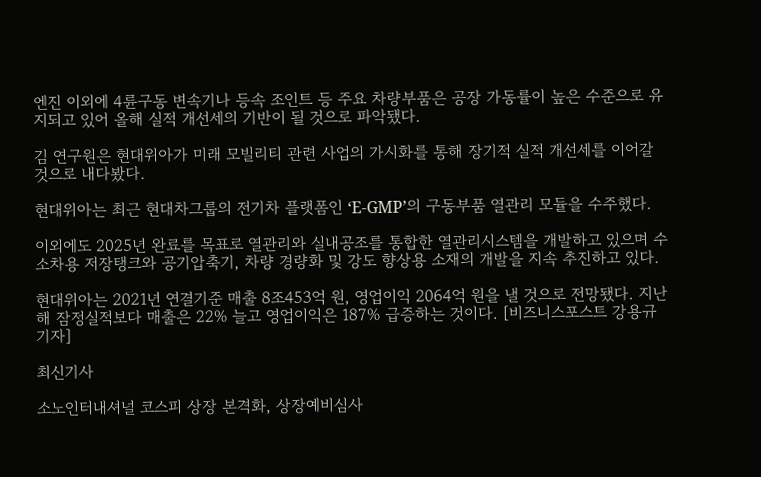엔진 이외에 4륜구동 변속기나 등속 조인트 등 주요 차량부품은 공장 가동률이 높은 수준으로 유지되고 있어 올해 실적 개선세의 기반이 될 것으로 파악됐다.

김 연구원은 현대위아가 미래 모빌리티 관련 사업의 가시화를 통해 장기적 실적 개선세를 이어갈 것으로 내다봤다.

현대위아는 최근 현대차그룹의 전기차 플랫폼인 ‘E-GMP’의 구동부품 열관리 모듈을 수주했다.

이외에도 2025년 완료를 목표로 열관리와 실내공조를 통합한 열관리시스템을 개발하고 있으며 수소차용 저장탱크와 공기압축기, 차량 경량화 및 강도 향상용 소재의 개발을 지속 추진하고 있다.

현대위아는 2021년 연결기준 매출 8조453억 원, 영업이익 2064억 원을 낼 것으로 전망됐다. 지난해 잠정실적보다 매출은 22% 늘고 영업이익은 187% 급증하는 것이다. [비즈니스포스트 강용규 기자]

최신기사

소노인터내셔널 코스피 상장 본격화, 상장예비심사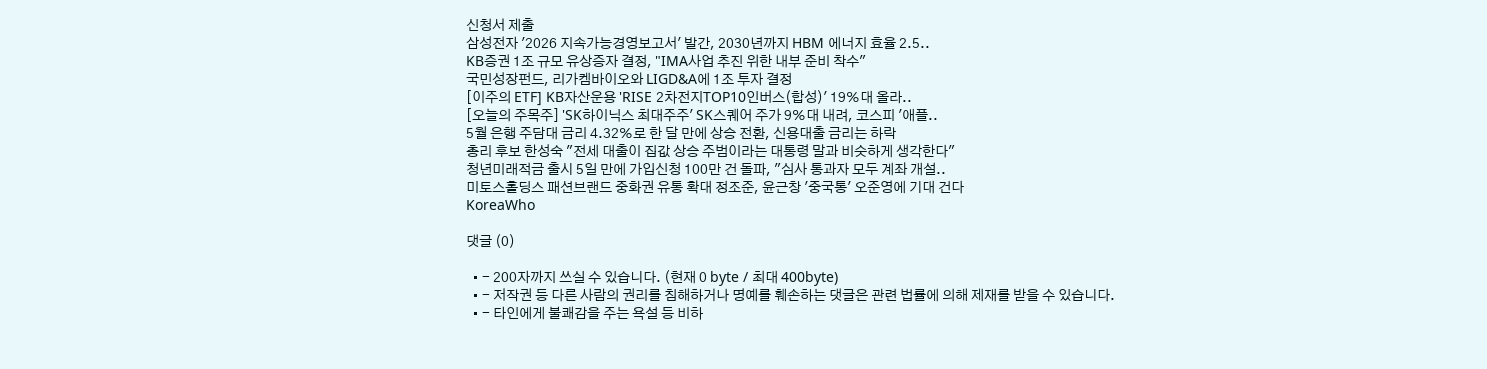신청서 제출
삼성전자 '2026 지속가능경영보고서' 발간, 2030년까지 HBM 에너지 효율 2.5..
KB증권 1조 규모 유상증자 결정, "IMA사업 추진 위한 내부 준비 착수"
국민성장펀드, 리가켐바이오와 LIGD&A에 1조 투자 결정
[이주의 ETF] KB자산운용 'RISE 2차전지TOP10인버스(합성)' 19%대 올라..
[오늘의 주목주] 'SK하이닉스 최대주주' SK스퀘어 주가 9%대 내려, 코스피 '애플..
5월 은행 주담대 금리 4.32%로 한 달 만에 상승 전환, 신용대출 금리는 하락
총리 후보 한성숙 "전세 대출이 집값 상승 주범이라는 대통령 말과 비슷하게 생각한다"
청년미래적금 출시 5일 만에 가입신청 100만 건 돌파, "심사 통과자 모두 계좌 개설..
미토스홀딩스 패션브랜드 중화권 유통 확대 정조준, 윤근창 '중국통' 오준영에 기대 건다
KoreaWho

댓글 (0)

  • - 200자까지 쓰실 수 있습니다. (현재 0 byte / 최대 400byte)
  • - 저작권 등 다른 사람의 권리를 침해하거나 명예를 훼손하는 댓글은 관련 법률에 의해 제재를 받을 수 있습니다.
  • - 타인에게 불쾌감을 주는 욕설 등 비하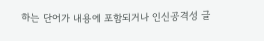하는 단어가 내용에 포함되거나 인신공격성 글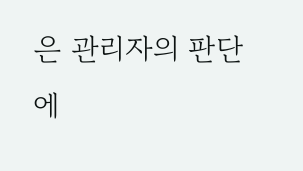은 관리자의 판단에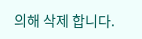의해 삭제 합니다.